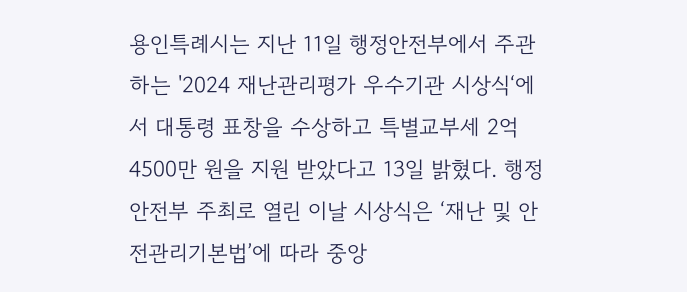용인특례시는 지난 11일 행정안전부에서 주관하는 '2024 재난관리평가 우수기관 시상식‘에서 대통령 표창을 수상하고 특별교부세 2억 4500만 원을 지원 받았다고 13일 밝혔다. 행정안전부 주최로 열린 이날 시상식은 ‘재난 및 안전관리기본법’에 따라 중앙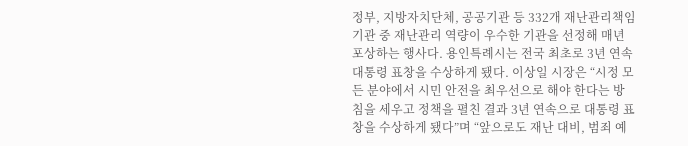정부, 지방자치단체, 공공기관 등 332개 재난관리책임기관 중 재난관리 역량이 우수한 기관을 선정해 매년 포상하는 행사다. 용인특례시는 전국 최초로 3년 연속 대통령 표창을 수상하게 됐다. 이상일 시장은 “시정 모든 분야에서 시민 안전을 최우선으로 해야 한다는 방침을 세우고 정책을 펼친 결과 3년 연속으로 대통령 표창을 수상하게 됐다”며 “앞으로도 재난 대비, 범죄 예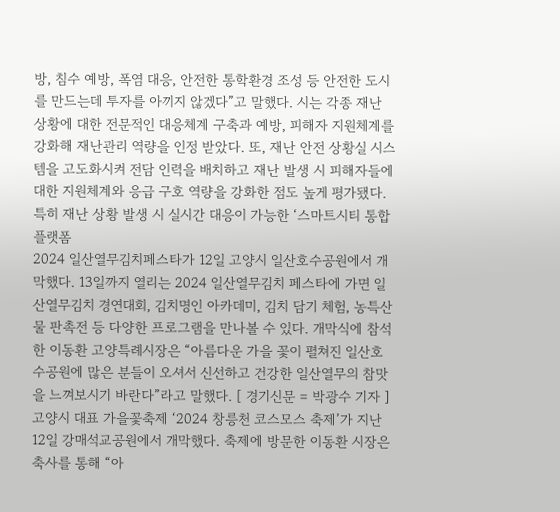방, 침수 예방, 폭염 대응, 안전한 통학환경 조성 등 안전한 도시를 만드는데 투자를 아끼지 않겠다”고 말했다. 시는 각종 재난 상황에 대한 전문적인 대응체계 구축과 예방, 피해자 지원체계를 강화해 재난관리 역량을 인정 받았다. 또, 재난 안전 상황실 시스템을 고도화시켜 전담 인력을 배치하고 재난 발생 시 피해자들에 대한 지원체계와 응급 구호 역량을 강화한 점도 높게 평가됐다. 특히 재난 상황 발생 시 실시간 대응이 가능한 ‘스마트시티 통합플랫폼
2024 일산열무김치페스타가 12일 고양시 일산호수공원에서 개막했다. 13일까지 열리는 2024 일산열무김치 페스타에 가면 일산열무김치 경연대회, 김치명인 아카데미, 김치 담기 체험, 농특산물 판촉전 등 다양한 프로그램을 만나볼 수 있다. 개막식에 참석한 이동환 고양특례시장은 “아름다운 가을 꽃이 펼쳐진 일산호수공원에 많은 분들이 오셔서 신선하고 건강한 일산열무의 참맛을 느껴보시기 바란다”라고 말했다. [ 경기신문 = 박광수 기자 ]
고양시 대표 가을꽃축제 ‘2024 창릉천 코스모스 축제’가 지난 12일 강매석교공원에서 개막했다. 축제에 방문한 이동환 시장은 축사를 통해 “아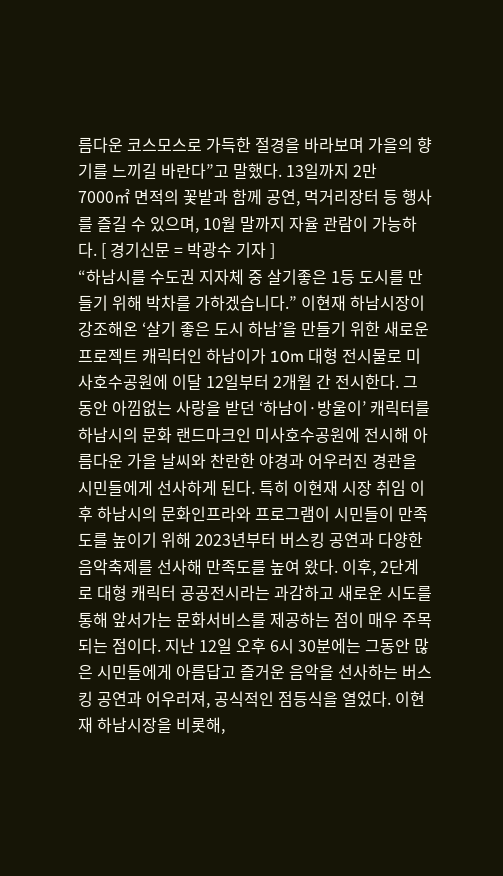름다운 코스모스로 가득한 절경을 바라보며 가을의 향기를 느끼길 바란다”고 말했다. 13일까지 2만 7000㎡ 면적의 꽃밭과 함께 공연, 먹거리장터 등 행사를 즐길 수 있으며, 10월 말까지 자율 관람이 가능하다. [ 경기신문 = 박광수 기자 ]
“하남시를 수도권 지자체 중 살기좋은 1등 도시를 만들기 위해 박차를 가하겠습니다.” 이현재 하남시장이 강조해온 ‘살기 좋은 도시 하남’을 만들기 위한 새로운 프로젝트 캐릭터인 하남이가 10m 대형 전시물로 미사호수공원에 이달 12일부터 2개월 간 전시한다. 그 동안 아낌없는 사랑을 받던 ‘하남이·방울이’ 캐릭터를 하남시의 문화 랜드마크인 미사호수공원에 전시해 아름다운 가을 날씨와 찬란한 야경과 어우러진 경관을 시민들에게 선사하게 된다. 특히 이현재 시장 취임 이후 하남시의 문화인프라와 프로그램이 시민들이 만족도를 높이기 위해 2023년부터 버스킹 공연과 다양한 음악축제를 선사해 만족도를 높여 왔다. 이후, 2단계로 대형 캐릭터 공공전시라는 과감하고 새로운 시도를 통해 앞서가는 문화서비스를 제공하는 점이 매우 주목되는 점이다. 지난 12일 오후 6시 30분에는 그동안 많은 시민들에게 아름답고 즐거운 음악을 선사하는 버스킹 공연과 어우러져, 공식적인 점등식을 열었다. 이현재 하남시장을 비롯해,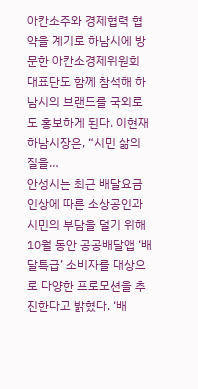아칸소주와 경제협력 협약을 계기로 하남시에 방문한 아칸소경제위원회 대표단도 함께 참석해 하남시의 브랜드를 국외로도 홍보하게 된다. 이현재 하남시장은, “시민 삶의 질을…
안성시는 최근 배달요금 인상에 따른 소상공인과 시민의 부담을 덜기 위해 10월 동안 공공배달앱 ‘배달특급’ 소비자를 대상으로 다양한 프로모션을 추진한다고 밝혔다. ‘배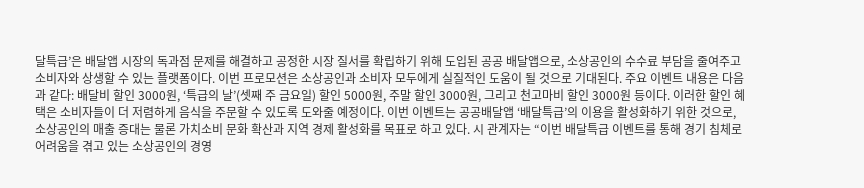달특급’은 배달앱 시장의 독과점 문제를 해결하고 공정한 시장 질서를 확립하기 위해 도입된 공공 배달앱으로, 소상공인의 수수료 부담을 줄여주고 소비자와 상생할 수 있는 플랫폼이다. 이번 프로모션은 소상공인과 소비자 모두에게 실질적인 도움이 될 것으로 기대된다. 주요 이벤트 내용은 다음과 같다: 배달비 할인 3000원, ‘특급의 날’(셋째 주 금요일) 할인 5000원, 주말 할인 3000원, 그리고 천고마비 할인 3000원 등이다. 이러한 할인 혜택은 소비자들이 더 저렴하게 음식을 주문할 수 있도록 도와줄 예정이다. 이번 이벤트는 공공배달앱 ‘배달특급’의 이용을 활성화하기 위한 것으로, 소상공인의 매출 증대는 물론 가치소비 문화 확산과 지역 경제 활성화를 목표로 하고 있다. 시 관계자는 “이번 배달특급 이벤트를 통해 경기 침체로 어려움을 겪고 있는 소상공인의 경영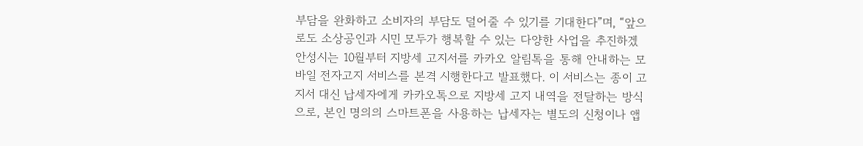부담을 완화하고 소비자의 부담도 덜어줄 수 있기를 기대한다”며, “앞으로도 소상공인과 시민 모두가 행복할 수 있는 다양한 사업을 추진하겠
안성시는 10월부터 지방세 고지서를 카카오 알림톡을 통해 안내하는 모바일 전자고지 서비스를 본격 시행한다고 발표했다. 이 서비스는 종이 고지서 대신 납세자에게 카카오톡으로 지방세 고지 내역을 전달하는 방식으로, 본인 명의의 스마트폰을 사용하는 납세자는 별도의 신청이나 앱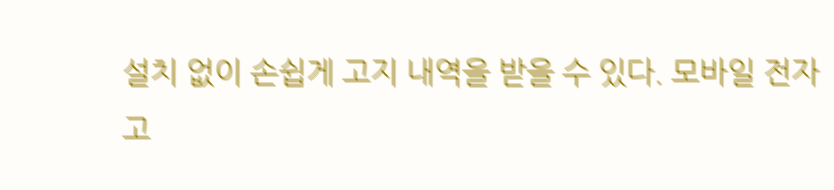설치 없이 손쉽게 고지 내역을 받을 수 있다. 모바일 전자고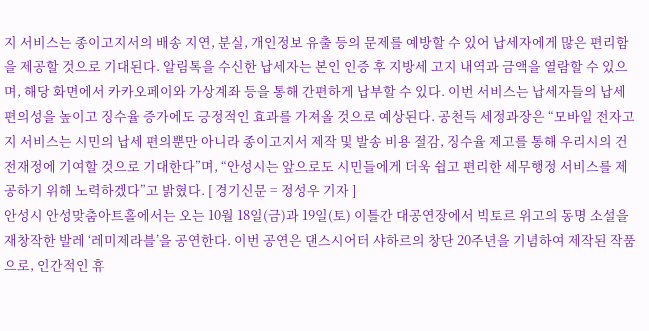지 서비스는 종이고지서의 배송 지연, 분실, 개인정보 유출 등의 문제를 예방할 수 있어 납세자에게 많은 편리함을 제공할 것으로 기대된다. 알림톡을 수신한 납세자는 본인 인증 후 지방세 고지 내역과 금액을 열람할 수 있으며, 해당 화면에서 카카오페이와 가상계좌 등을 통해 간편하게 납부할 수 있다. 이번 서비스는 납세자들의 납세 편의성을 높이고 징수율 증가에도 긍정적인 효과를 가져올 것으로 예상된다. 공천득 세정과장은 “모바일 전자고지 서비스는 시민의 납세 편의뿐만 아니라 종이고지서 제작 및 발송 비용 절감, 징수율 제고를 통해 우리시의 건전재정에 기여할 것으로 기대한다”며, “안성시는 앞으로도 시민들에게 더욱 쉽고 편리한 세무행정 서비스를 제공하기 위해 노력하겠다”고 밝혔다. [ 경기신문 = 정성우 기자 ]
안성시 안성맞춤아트홀에서는 오는 10월 18일(금)과 19일(토) 이틀간 대공연장에서 빅토르 위고의 동명 소설을 재창작한 발레 ‘레미제라블’을 공연한다. 이번 공연은 댄스시어터 샤하르의 창단 20주년을 기념하여 제작된 작품으로, 인간적인 휴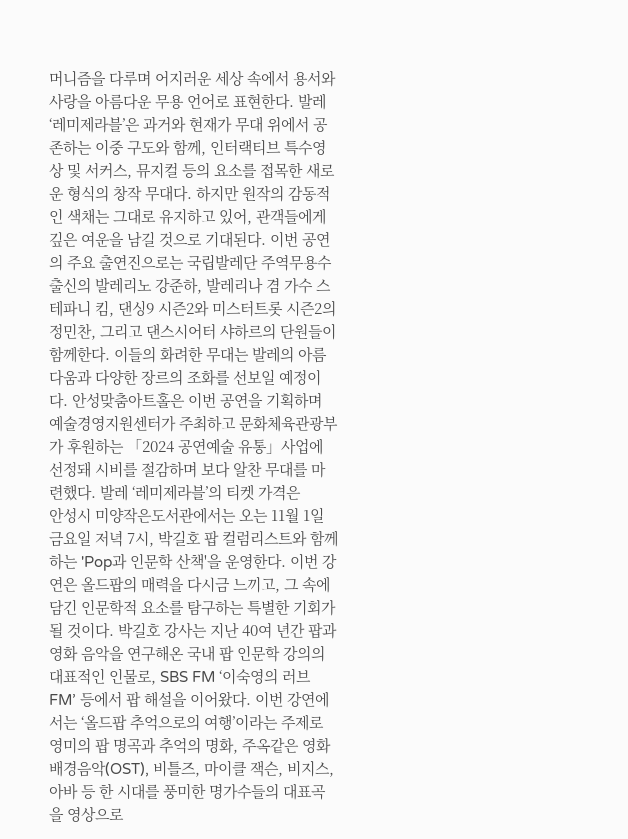머니즘을 다루며 어지러운 세상 속에서 용서와 사랑을 아름다운 무용 언어로 표현한다. 발레 ‘레미제라블’은 과거와 현재가 무대 위에서 공존하는 이중 구도와 함께, 인터랙티브 특수영상 및 서커스, 뮤지컬 등의 요소를 접목한 새로운 형식의 창작 무대다. 하지만 원작의 감동적인 색채는 그대로 유지하고 있어, 관객들에게 깊은 여운을 남길 것으로 기대된다. 이번 공연의 주요 출연진으로는 국립발레단 주역무용수 출신의 발레리노 강준하, 발레리나 겸 가수 스테파니 킴, 댄싱9 시즌2와 미스터트롯 시즌2의 정민찬, 그리고 댄스시어터 샤하르의 단원들이 함께한다. 이들의 화려한 무대는 발레의 아름다움과 다양한 장르의 조화를 선보일 예정이다. 안성맞춤아트홀은 이번 공연을 기획하며 예술경영지원센터가 주최하고 문화체육관광부가 후원하는 「2024 공연예술 유통」사업에 선정돼 시비를 절감하며 보다 알찬 무대를 마련했다. 발레 ‘레미제라블’의 티켓 가격은
안성시 미양작은도서관에서는 오는 11월 1일 금요일 저녁 7시, 박길호 팝 컬럼리스트와 함께하는 'Pop과 인문학 산책'을 운영한다. 이번 강연은 올드팝의 매력을 다시금 느끼고, 그 속에 담긴 인문학적 요소를 탐구하는 특별한 기회가 될 것이다. 박길호 강사는 지난 40여 년간 팝과 영화 음악을 연구해온 국내 팝 인문학 강의의 대표적인 인물로, SBS FM ‘이숙영의 러브 FM’ 등에서 팝 해설을 이어왔다. 이번 강연에서는 ‘올드팝 추억으로의 여행’이라는 주제로 영미의 팝 명곡과 추억의 명화, 주옥같은 영화 배경음악(OST), 비틀즈, 마이클 잭슨, 비지스, 아바 등 한 시대를 풍미한 명가수들의 대표곡을 영상으로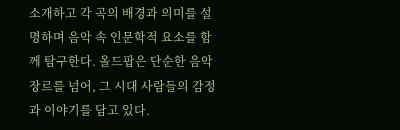소개하고 각 곡의 배경과 의미를 설명하며 음악 속 인문학적 요소를 함께 탐구한다. 올드팝은 단순한 음악 장르를 넘어, 그 시대 사람들의 감정과 이야기를 담고 있다.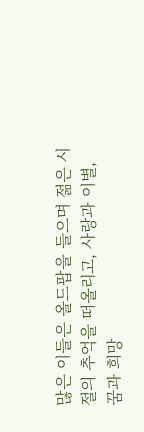많은 이들은 올드팝을 들으며 젊은 시절의 추억을 떠올리고, 사랑과 이별, 꿈과 희망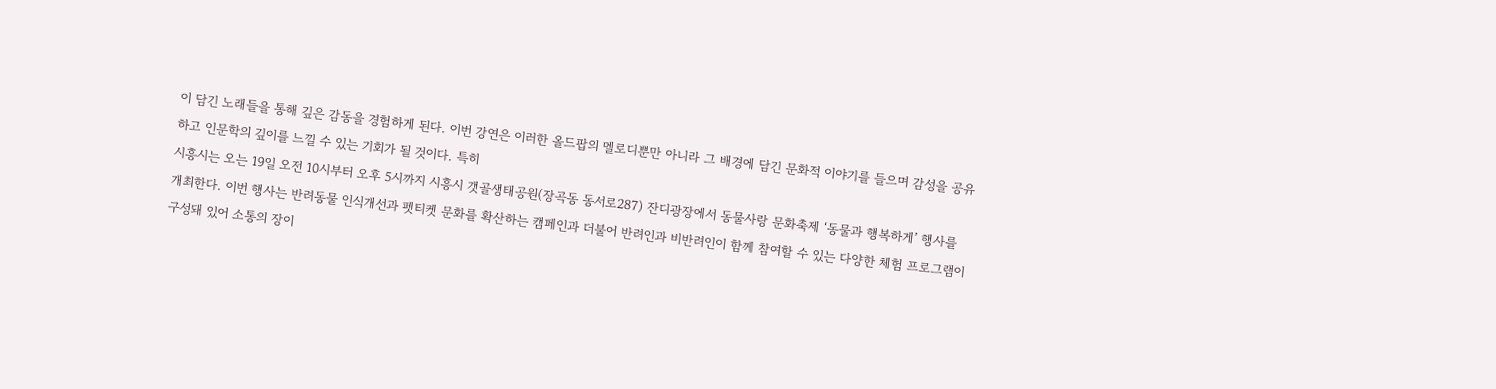이 담긴 노래들을 통해 깊은 감동을 경험하게 된다. 이번 강연은 이러한 올드팝의 멜로디뿐만 아니라 그 배경에 담긴 문화적 이야기를 들으며 감성을 공유하고 인문학의 깊이를 느낄 수 있는 기회가 될 것이다. 특히
시흥시는 오는 19일 오전 10시부터 오후 5시까지 시흥시 갯골생태공원(장곡동 동서로287) 잔디광장에서 동물사랑 문화축제 ‘동물과 행복하게’ 행사를 개최한다. 이번 행사는 반려동물 인식개선과 펫티켓 문화를 확산하는 캠페인과 더불어 반려인과 비반려인이 함께 참여할 수 있는 다양한 체험 프로그램이 구성돼 있어 소통의 장이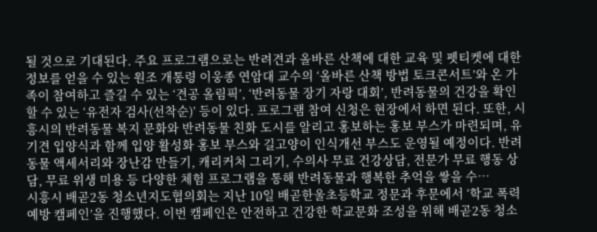될 것으로 기대된다. 주요 프로그램으로는 반려견과 올바른 산책에 대한 교육 및 펫티켓에 대한 정보를 얻을 수 있는 원조 개통령 이웅종 연암대 교수의 ‘올바른 산책 방법 토크콘서트’와 온 가족이 참여하고 즐길 수 있는 ‘견공 올림픽’, ‘반려동물 장기 자랑 대회’, 반려동물의 건강을 확인할 수 있는 ‘유전자 검사(선착순)’ 등이 있다. 프로그램 참여 신청은 현장에서 하면 된다. 또한, 시흥시의 반려동물 복지 문화와 반려동물 친화 도시를 알리고 홍보하는 홍보 부스가 마련되며, 유기견 입양식과 함께 입양 활성화 홍보 부스와 길고양이 인식개선 부스도 운영될 예정이다. 반려동물 액세서리와 장난감 만들기, 캐리커처 그리기, 수의사 무료 건강상담, 전문가 무료 행동 상담, 무료 위생 미용 등 다양한 체험 프로그램을 통해 반려동물과 행복한 추억을 쌓을 수…
시흥시 배곧2동 청소년지도협의회는 지난 10일 배곧한울초등학교 정문과 후문에서 ‘학교 폭력 예방 캠페인’을 진행했다. 이번 캠페인은 안전하고 건강한 학교문화 조성을 위해 배곧2동 청소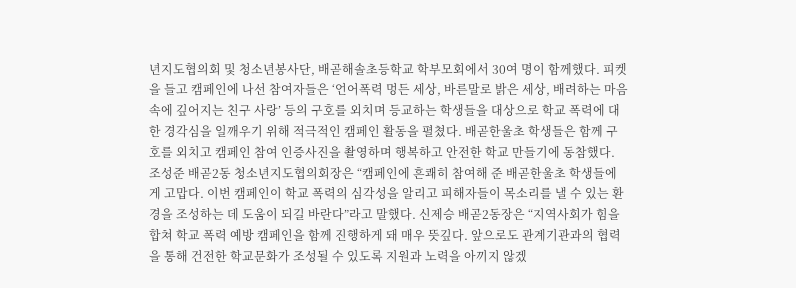년지도협의회 및 청소년봉사단, 배곧해솔초등학교 학부모회에서 30여 명이 함께했다. 피켓을 들고 캠페인에 나선 참여자들은 ‘언어폭력 멍든 세상, 바른말로 밝은 세상, 배려하는 마음속에 깊어지는 친구 사랑’ 등의 구호를 외치며 등교하는 학생들을 대상으로 학교 폭력에 대한 경각심을 일깨우기 위해 적극적인 캠페인 활동을 펼쳤다. 배곧한울초 학생들은 함께 구호를 외치고 캠페인 참여 인증사진을 촬영하며 행복하고 안전한 학교 만들기에 동참했다. 조성준 배곧2동 청소년지도협의회장은 “캠페인에 흔쾌히 참여해 준 배곧한울초 학생들에게 고맙다. 이번 캠페인이 학교 폭력의 심각성을 알리고 피해자들이 목소리를 낼 수 있는 환경을 조성하는 데 도움이 되길 바란다”라고 말했다. 신제승 배곧2동장은 “지역사회가 힘을 합쳐 학교 폭력 예방 캠페인을 함께 진행하게 돼 매우 뜻깊다. 앞으로도 관계기관과의 협력을 통해 건전한 학교문화가 조성될 수 있도록 지원과 노력을 아끼지 않겠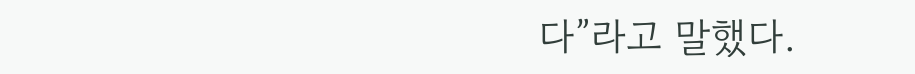다”라고 말했다.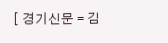[ 경기신문 = 김